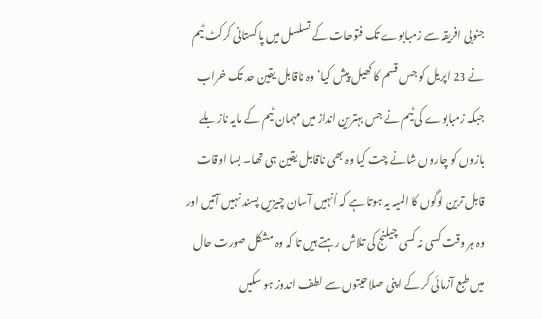جنوبی افریقہ سے زمبابوے تک فتوحات کے تسلسل میں پاکستانی کرکٹ ٹیم نے 23 اپریل کو جس قسم کا کھیل پیش کیا‘ وہ ناقابل یقین حد تک خراب جبکہ زمبابوے کی ٹیم نے جس بہترین انداز میں مہمان ٹیم کے مایہ ناز بلے بازوں کو چاروں شانے چت کیا وہ بھی ناقابل یقین ہی تھا۔ بسا اوقات قابل ترین لوگوں کا المیہ یہ ہوتا ہے کہ اُنہیں آسان چیزیں پسند نہیں آتیں اور وہ ہر وقت کسی نہ کسی چیلنج کی تلاش رہتے ہیں تا کہ وہ مشکل صورت حال میں طبع آزمائی کر کے اپنی صلاحیتوں سے لطف اندوز ہو سکیں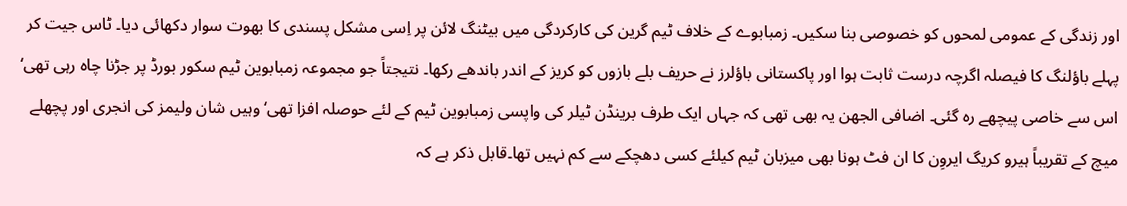اور زندگی کے عمومی لمحوں کو خصوصی بنا سکیں۔ زمبابوے کے خلاف ٹیم گرین کی کارکردگی میں بیٹنگ لائن پر اِسی مشکل پسندی کا بھوت سوار دکھائی دیا۔ ٹاس جیت کر پہلے باؤلنگ کا فیصلہ اگرچہ درست ثابت ہوا اور پاکستانی باؤلرز نے حریف بلے بازوں کو کریز کے اندر باندھے رکھا۔ نتیجتاً جو مجموعہ زمبابوین ٹیم سکور بورڈ پر جڑنا چاہ رہی تھی‘ اس سے خاصی پیچھے رہ گئی۔ اضافی الجھن یہ بھی تھی کہ جہاں ایک طرف برینڈن ٹیلر کی واپسی زمبابوین ٹیم کے لئے حوصلہ افزا تھی‘ وہیں شان ولیمز کی انجری اور پچھلے میچ کے تقریباً ہیرو کریگ ایروِن کا ان فٹ ہونا بھی میزبان ٹیم کیلئے کسی دھچکے سے کم نہیں تھا۔قابل ذکر ہے کہ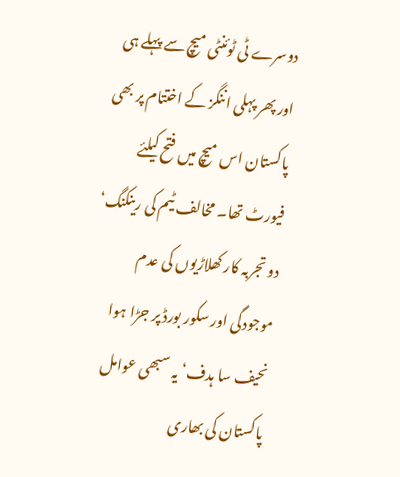دوسرے ٹی ٹوئنٹی میچ سے پہلے ہی اور پھر پہلی اننگز کے اختتام پر بھی پاکستان اس میچ میں فتح کیلئے فیورٹ تھا۔ مخالف ٹیم کی رینکنگ‘ دو تجربہ کار کھلاڑیوں کی عدم موجودگی اور سکور بورڈ پر جڑا ہوا نحیف سا ہدف‘ یہ سبھی عوامل پاکستان کی بھاری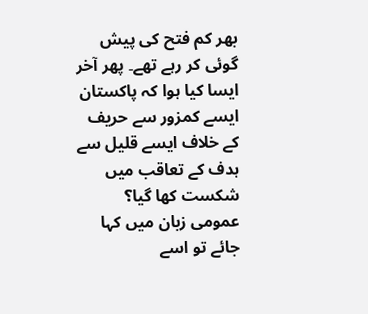بھر کم فتح کی پیش گوئی کر رہے تھے۔ پھر آخر ایسا کیا ہوا کہ پاکستان ایسے کمزور سے حریف کے خلاف ایسے قلیل سے ہدف کے تعاقب میں شکست کھا گیا؟ عمومی زبان میں کہا جائے تو اسے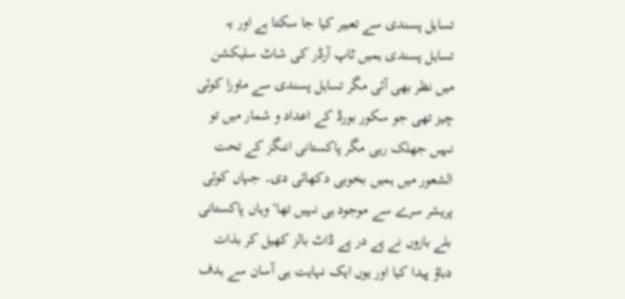تساہل پسندی سے تعبیر کیا جا سکتا ہے اور یہ تساہل پسندی ہمیں ٹاپ آرڈر کی شاٹ سلیکشن میں نظر بھی آئی مگر تساہل پسندی سے ماورا کوئی چیز تھی جو سکور بورڈ کے اعداد و شمار میں تو نہیں جھلک رہی مگر پاکستانی اننگز کے تحت الشعور میں ہمیں بخوبی دکھائی دی۔ جہاں کوئی پریشر سرے سے موجود ہی نہیں تھا‘ وہاں پاکستانی بلے بازوں نے پے در پے ڈاٹ بالز کھیل کر بذات دباؤ پیدا کیا اور یوں ایک نہایت ہی آسان سے ہدف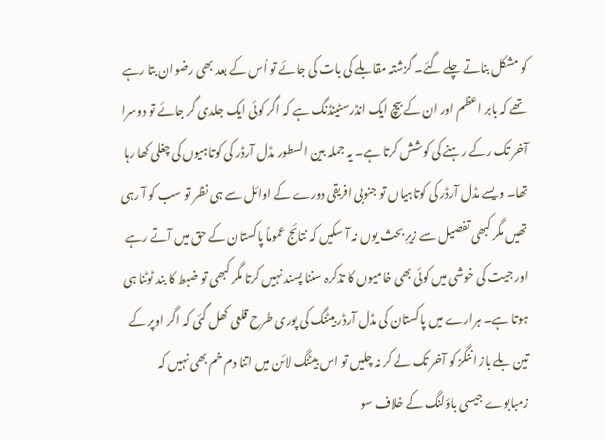کو مشکل بناتے چلے گئے۔ گزشتہ مقابلے کی بات کی جائے تو اُس کے بعد بھی رضوان بتا رہے تھے کہ بابر اعظم اور ان کے بیچ ایک انڈرسٹینڈنگ ہے کہ اگر کوئی ایک جلدی گر جائے تو دوسرا آخر تک رکے رہنے کی کوشش کرتا ہے۔ یہ جملہ بین السطور مڈل آرڈر کی کوتاہیوں کی چغلی کھا رہا تھا۔ ویسے مڈل آرڈر کی کوتاہیاں تو جنوبی افریقی دورے کے اوائل سے ہی نظر تو سب کو آ رہی تھیں مگر کبھی تفصیل سے زیرِ بحث یوں نہ آ سکیں کہ نتائج عموماً پاکستان کے حق میں آتے رہے اور جیت کی خوشی میں کوئی بھی خامیوں کا تذکرہ سننا پسند نہیں کرتا مگر کبھی تو ضبط کا بند ٹوٹنا ہی ہوتا ہے۔ ہرارے میں پاکستان کی مڈل آرڈر بیٹنگ کی پوری طرح قلعی کھل گئی کہ اگر اوپر کے تین بلے باز اننگز کو آخر تک لے کر نہ چلیں تو اس بیٹنگ لائن میں اتنا دم خم بھی نہیں کہ زمبابوے جیسی باؤلنگ کے خلاف سو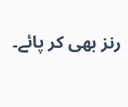رنز بھی کر پائے۔